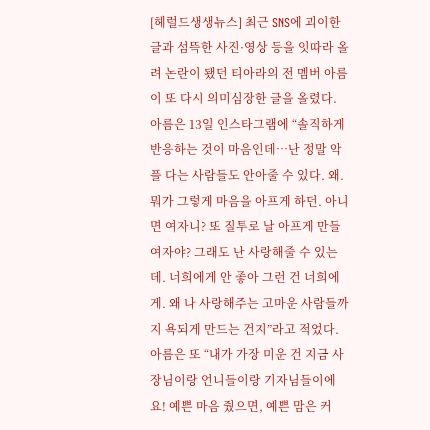[헤럴드생생뉴스] 최근 SNS에 괴이한 글과 섬뜩한 사진·영상 등을 잇따라 올려 논란이 됐던 티아라의 전 멤버 아름이 또 다시 의미심장한 글을 올렸다.
아름은 13일 인스타그램에 “솔직하게 반응하는 것이 마음인데…난 정말 악플 다는 사람들도 안아줄 수 있다. 왜. 뭐가 그렇게 마음을 아프게 하던. 아니면 여자니? 또 질투로 날 아프게 만들 여자야? 그래도 난 사랑해줄 수 있는데. 너희에게 안 좋아 그런 건 너희에게. 왜 나 사랑해주는 고마운 사람들까지 욕되게 만드는 건지”라고 적었다.
아름은 또 “내가 가장 미운 건 지금 사장님이랑 언니들이랑 기자님들이에요! 예쁜 마음 줬으면, 예쁜 맘은 커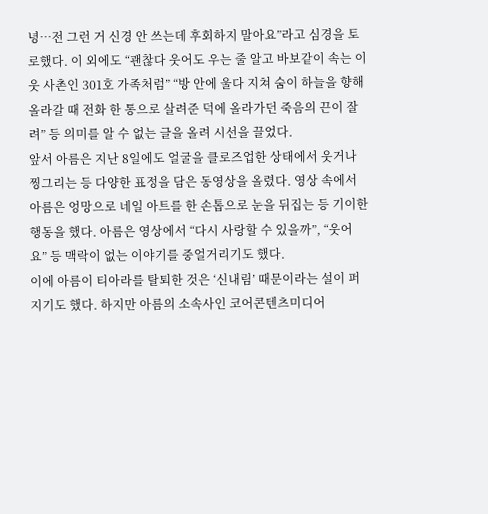녕…전 그런 거 신경 안 쓰는데 후회하지 말아요”라고 심경을 토로했다. 이 외에도 “괜찮다 웃어도 우는 줄 알고 바보같이 속는 이웃 사촌인 301호 가족처럼” “방 안에 울다 지쳐 숨이 하늘을 향해 올라갈 때 전화 한 통으로 살려준 덕에 올라가던 죽음의 끈이 잘려” 등 의미를 알 수 없는 글을 올려 시선을 끌었다.
앞서 아름은 지난 8일에도 얼굴을 클로즈업한 상태에서 웃거나 찡그리는 등 다양한 표정을 담은 동영상을 올렸다. 영상 속에서 아름은 엉망으로 네일 아트를 한 손톱으로 눈을 뒤집는 등 기이한 행동을 했다. 아름은 영상에서 “다시 사랑할 수 있을까”, “웃어요” 등 맥락이 없는 이야기를 중얼거리기도 했다.
이에 아름이 티아라를 탈퇴한 것은 ‘신내림’ 때문이라는 설이 퍼지기도 했다. 하지만 아름의 소속사인 코어콘텐츠미디어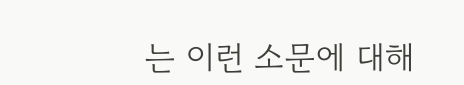는 이런 소문에 대해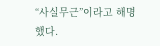“사실무근”이라고 해명했다.